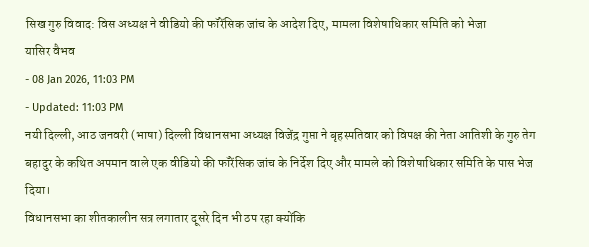सिख गुरु विवाद: विस अध्यक्ष ने वीडियो की फॉरेंसिक जांच के आदेश दिए, मामला विशेषाधिकार समिति को भेजा
यासिर वैभव
- 08 Jan 2026, 11:03 PM
- Updated: 11:03 PM
नयी दिल्ली, आठ जनवरी (भाषा) दिल्ली विधानसभा अध्यक्ष विजेंद्र गुप्ता ने बृहस्पतिवार को विपक्ष की नेता आतिशी के गुरु तेग बहादुर के कथित अपमान वाले एक वीडियो की फॉरेंसिक जांच के निर्देश दिए और मामले को विशेषाधिकार समिति के पास भेज दिया।
विधानसभा का शीतकालीन सत्र लगातार दूसरे दिन भी ठप रहा क्योंकि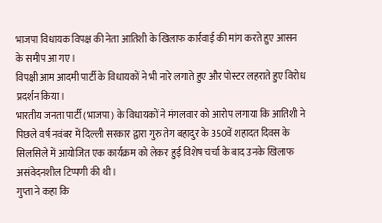भाजपा विधायक विपक्ष की नेता आतिशी के खिलाफ कार्रवाई की मांग करते हुए आसन के समीप आ गए।
विपक्षी आम आदमी पार्टी के विधायकों ने भी नारे लगाते हुए और पोस्टर लहराते हुए विरोध प्रदर्शन किया।
भारतीय जनता पार्टी (भाजपा) के विधायकों ने मंगलवार को आरोप लगाया कि आतिशी ने पिछले वर्ष नवंबर में दिल्ली सरकार द्वारा गुरु तेग बहादुर के 350वें शहादत दिवस के सिलसिले में आयोजित एक कार्यक्रम को लेकर हुई विशेष चर्चा के बाद उनके खिलाफ असंवेदनशील टिप्पणी की थी।
गुप्ता ने कहा कि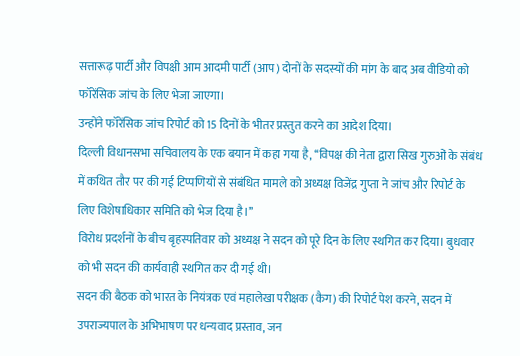सत्तारूढ़ पार्टी और विपक्षी आम आदमी पार्टी (आप) दोनों के सदस्यों की मांग के बाद अब वीडियो को फॉरेंसिक जांच के लिए भेजा जाएगा।
उन्होंने फॉरेंसिक जांच रिपोर्ट को 15 दिनों के भीतर प्रस्तुत करने का आदेश दिया।
दिल्ली विधानसभा सचिवालय के एक बयान में कहा गया है, ‘‘विपक्ष की नेता द्वारा सिख गुरुओं के संबंध में कथित तौर पर की गई टिप्पणियों से संबंधित मामले को अध्यक्ष विजेंद्र गुप्ता ने जांच और रिपोर्ट के लिए विशेषाधिकार समिति को भेज दिया है।’’
विरोध प्रदर्शनों के बीच बृहस्पतिवार को अध्यक्ष ने सदन को पूरे दिन के लिए स्थगित कर दिया। बुधवार को भी सदन की कार्यवाही स्थगित कर दी गई थी।
सदन की बैठक को भारत के नियंत्रक एवं महालेखा परीक्षक (कैग) की रिपोर्ट पेश करने, सदन में उपराज्यपाल के अभिभाषण पर धन्यवाद प्रस्ताव, जन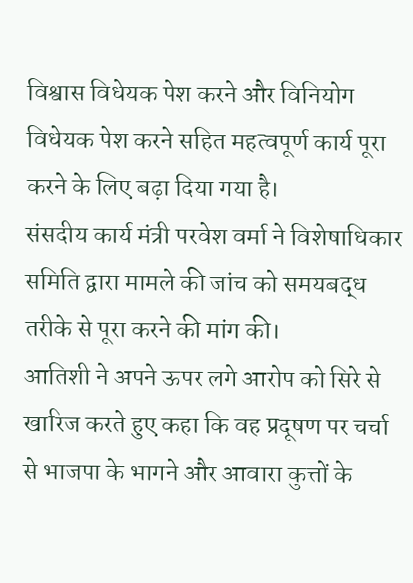विश्वास विधेयक पेश करने और विनियोग विधेयक पेश करने सहित महत्वपूर्ण कार्य पूरा करने के लिए बढ़ा दिया गया है।
संसदीय कार्य मंत्री परवेश वर्मा ने विशेषाधिकार समिति द्वारा मामले की जांच को समयबद्ध तरीके से पूरा करने की मांग की।
आतिशी ने अपने ऊपर लगे आरोप को सिरे से खारिज करते हुए कहा कि वह प्रदूषण पर चर्चा से भाजपा के भागने और आवारा कुत्तों के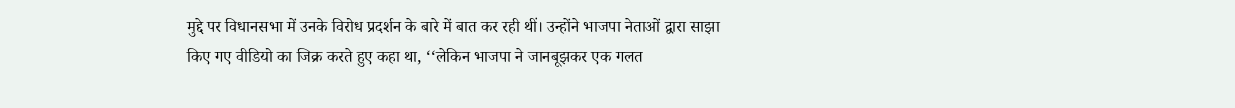मुद्दे पर विधानसभा में उनके विरोध प्रदर्शन के बारे में बात कर रही थीं। उन्होंने भाजपा नेताओं द्वारा साझा किए गए वीडियो का जिक्र करते हुए कहा था, ‘‘लेकिन भाजपा ने जानबूझकर एक गलत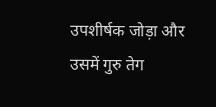उपशीर्षक जोड़ा और उसमें गुरु तेग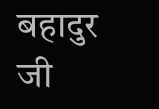बहादुर जी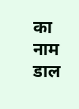का नाम डाल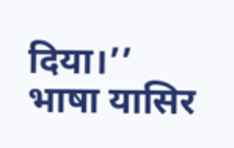दिया।’’
भाषा यासिर